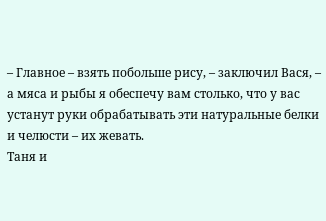– Главное – взять побольше рису, – заключил Вася, – а мяса и рыбы я обеспечу вам столько, что у вас устанут руки обрабатывать эти натуральные белки и челюсти – их жевать.
Таня и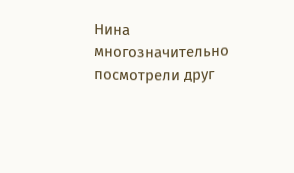Нина многозначительно посмотрели друг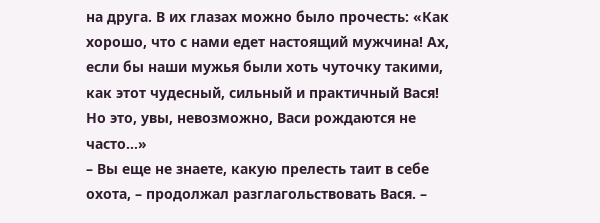на друга. В их глазах можно было прочесть: «Как хорошо, что с нами едет настоящий мужчина! Ах, если бы наши мужья были хоть чуточку такими, как этот чудесный, сильный и практичный Вася! Но это, увы, невозможно, Васи рождаются не часто…»
– Вы еще не знаете, какую прелесть таит в себе охота, – продолжал разглагольствовать Вася. –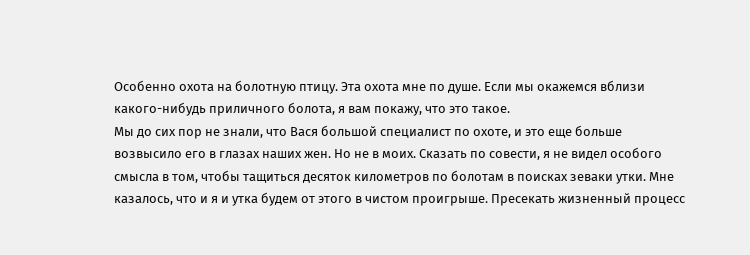Особенно охота на болотную птицу. Эта охота мне по душе. Если мы окажемся вблизи какого-нибудь приличного болота, я вам покажу, что это такое.
Мы до сих пор не знали, что Вася большой специалист по охоте, и это еще больше возвысило его в глазах наших жен. Но не в моих. Сказать по совести, я не видел особого смысла в том, чтобы тащиться десяток километров по болотам в поисках зеваки утки. Мне казалось, что и я и утка будем от этого в чистом проигрыше. Пресекать жизненный процесс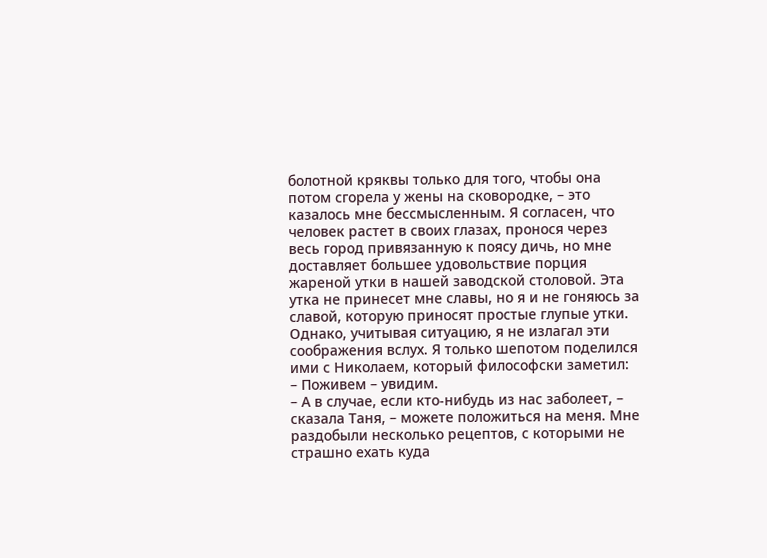болотной кряквы только для того, чтобы она потом сгорела у жены на сковородке, – это казалось мне бессмысленным. Я согласен, что человек растет в своих глазах, пронося через весь город привязанную к поясу дичь, но мне доставляет большее удовольствие порция жареной утки в нашей заводской столовой. Эта утка не принесет мне славы, но я и не гоняюсь за славой, которую приносят простые глупые утки.
Однако, учитывая ситуацию, я не излагал эти соображения вслух. Я только шепотом поделился ими с Николаем, который философски заметил:
– Поживем – увидим.
– А в случае, если кто-нибудь из нас заболеет, – сказала Таня, – можете положиться на меня. Мне раздобыли несколько рецептов, с которыми не страшно ехать куда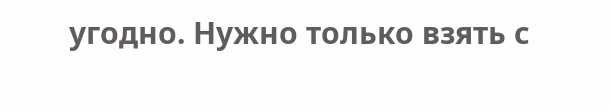угодно. Нужно только взять с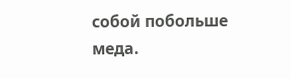собой побольше меда.